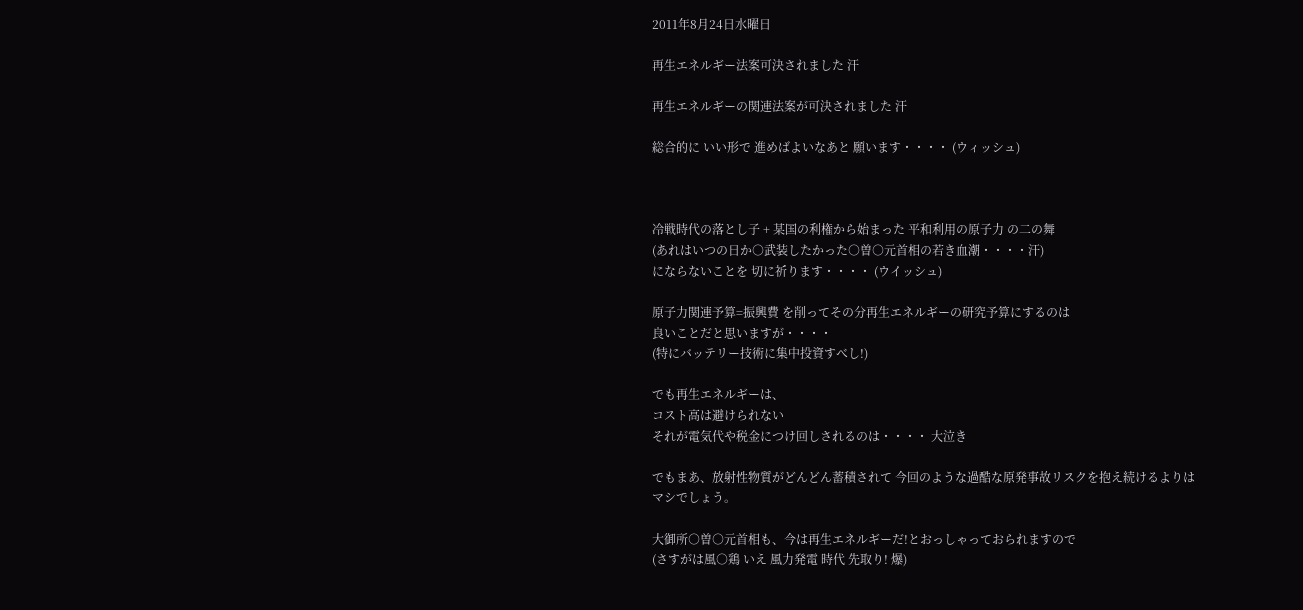2011年8月24日水曜日

再生エネルギー法案可決されました 汗

再生エネルギーの関連法案が可決されました 汗

総合的に いい形で 進めばよいなあと 願います・・・・ (ウィッシュ)



冷戦時代の落とし子 + 某国の利権から始まった 平和利用の原子力 の二の舞
(あれはいつの日か○武装したかった○曽○元首相の若き血潮・・・・汗)
にならないことを 切に祈ります・・・・ (ウイッシュ)

原子力関連予算=振興費 を削ってその分再生エネルギーの研究予算にするのは
良いことだと思いますが・・・・
(特にバッテリー技術に集中投資すべし!)

でも再生エネルギーは、
コスト高は避けられない
それが電気代や税金につけ回しされるのは・・・・ 大泣き

でもまあ、放射性物質がどんどん蓄積されて 今回のような過酷な原発事故リスクを抱え続けるよりはマシでしょう。

大御所○曽○元首相も、今は再生エネルギーだ!とおっしゃっておられますので
(さすがは風○鶏 いえ 風力発電 時代 先取り! 爆)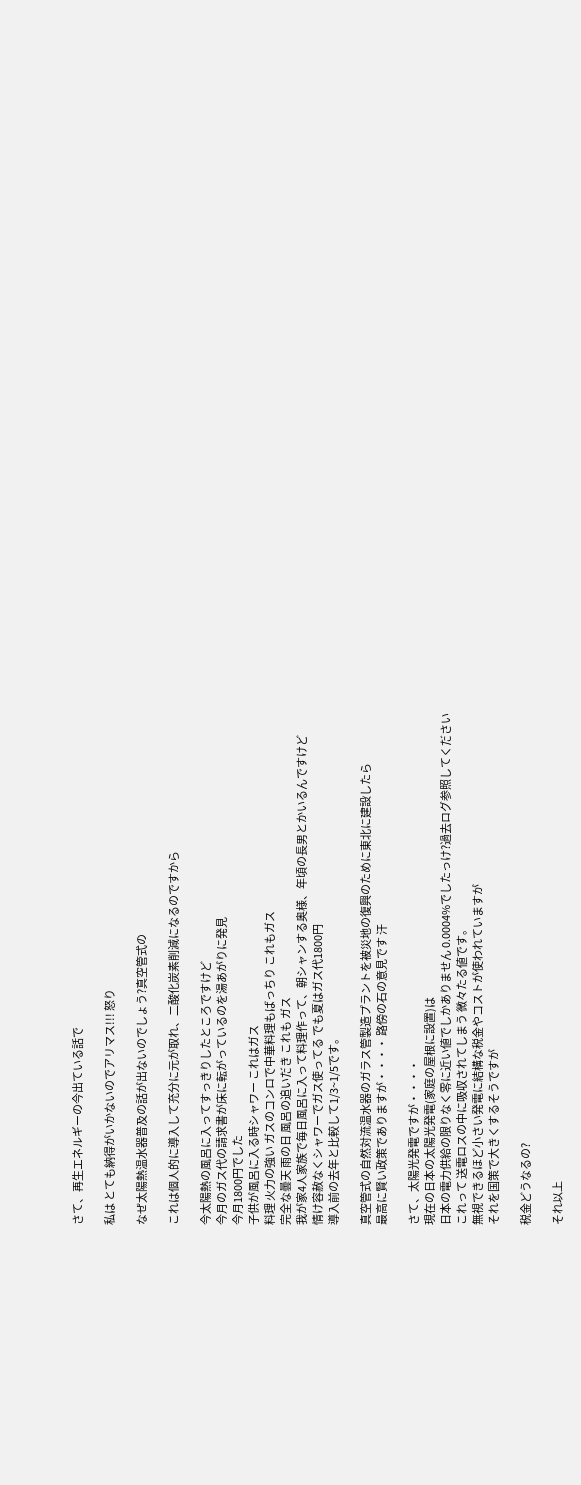さて、再生エネルギーの今出ている話で

私は とても納得がいかないのでアリマス!!! 怒り

なぜ太陽熱温水器普及の話が出ないのでしょう?真空管式の

これは個人的に導入して充分に元が取れ、二酸化炭素削減になるのですから

今太陽熱の風呂に入ってすっきりしたところですけど
今月のガス代の請求書が床に転がっているのを湯あがりに発見
今月1800円でした
子供が風呂に入る時シャワー これはガス
料理 火力の強い ガスのコンロで中華料理もばっちり これもガス
完全な曇天 雨の日 風呂の追いだき これも ガス
我が家4人家族で毎日風呂に入って料理作って、朝シャンする奥様、年頃の長男とかいるんですけど
情け容赦なくシャワーでガス使ってる でも夏はガス代1800円
導入前の去年と比較して1/3~1/5です。

真空管式の自然対流温水器のガラス管製造プラントを被災地の復興のために東北に建設したら
最高に賢い政策でありますが・・・・ 路傍の石の意見です 汗

さて、太陽光発電ですが・・・・
現在の日本の太陽光発電(家庭の屋根に設置)は
日本の電力供給の限りなく零に近い値でしかありません 0.0004%でしたっけ?過去ログ参照してください
これって 送電ロスの中に吸収されてしまう 微々たる値です。
無視できるほど小さい発電に結構な税金やコストが使われていますが
それを国策で大きくするそうですが

税金どうなるの?

それ以上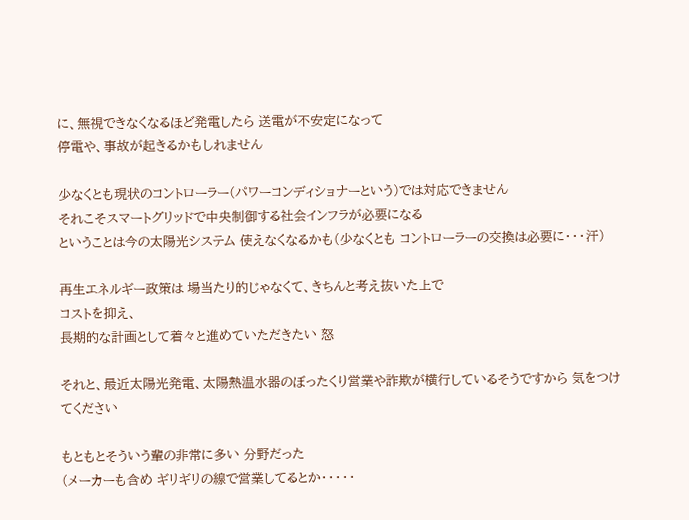に、無視できなくなるほど発電したら 送電が不安定になって
停電や、事故が起きるかもしれません

少なくとも現状のコントローラー(パワーコンディショナーという)では対応できません
それこそスマートグリッドで中央制御する社会インフラが必要になる
ということは今の太陽光システム 使えなくなるかも(少なくとも コントローラーの交換は必要に・・・汗)

再生エネルギー政策は 場当たり的じゃなくて、きちんと考え抜いた上で
コストを抑え、
長期的な計画として着々と進めていただきたい 怒

それと、最近太陽光発電、太陽熱温水器のぼったくり営業や詐欺が横行しているそうですから 気をつけてください

もともとそういう輩の非常に多い 分野だった
(メーカーも含め ギリギリの線で営業してるとか・・・・・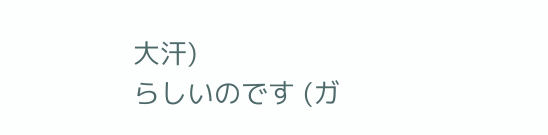大汗)
らしいのです (ガ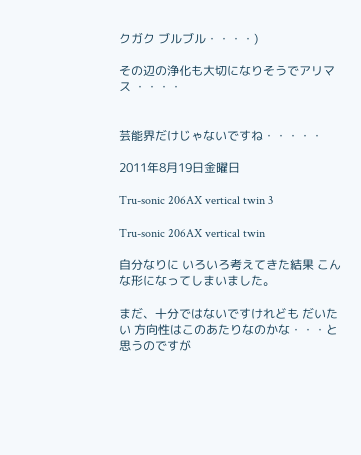クガク ブルブル・・・・)

その辺の浄化も大切になりそうでアリマス ・・・・


芸能界だけじゃないですね・・・・・

2011年8月19日金曜日

Tru-sonic 206AX vertical twin 3

Tru-sonic 206AX vertical twin

自分なりに いろいろ考えてきた結果 こんな形になってしまいました。

まだ、十分ではないですけれども だいたい 方向性はこのあたりなのかな・・・と 思うのですが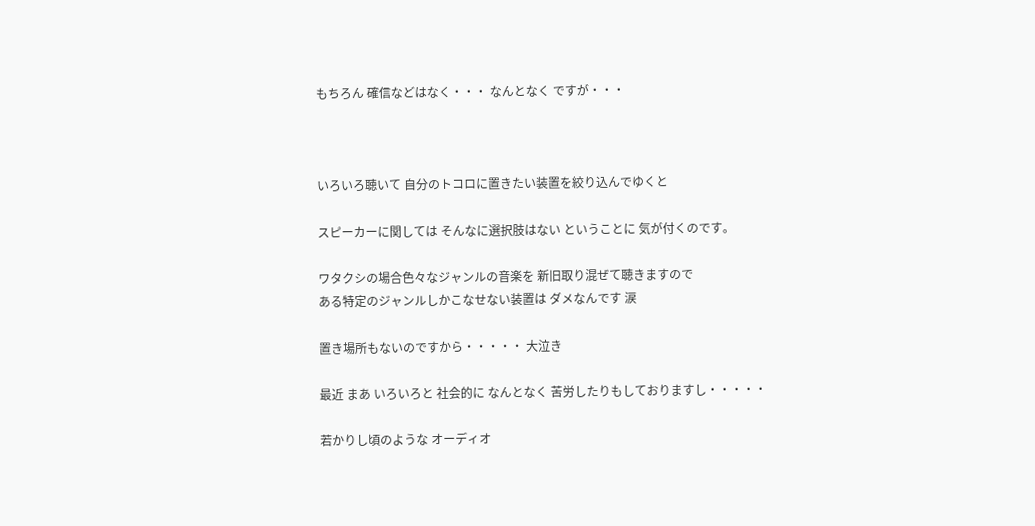もちろん 確信などはなく・・・ なんとなく ですが・・・



いろいろ聴いて 自分のトコロに置きたい装置を絞り込んでゆくと

スピーカーに関しては そんなに選択肢はない ということに 気が付くのです。

ワタクシの場合色々なジャンルの音楽を 新旧取り混ぜて聴きますので
ある特定のジャンルしかこなせない装置は ダメなんです 涙

置き場所もないのですから・・・・・ 大泣き

最近 まあ いろいろと 社会的に なんとなく 苦労したりもしておりますし・・・・・

若かりし頃のような オーディオ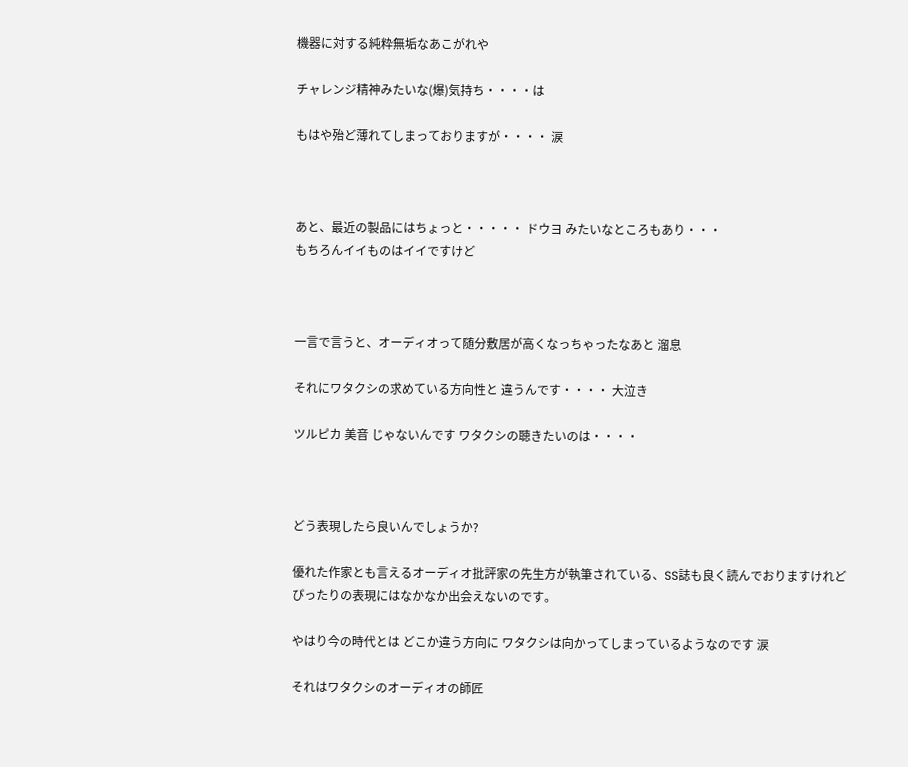機器に対する純粋無垢なあこがれや

チャレンジ精神みたいな(爆)気持ち・・・・は

もはや殆ど薄れてしまっておりますが・・・・ 涙



あと、最近の製品にはちょっと・・・・・ ドウヨ みたいなところもあり・・・
もちろんイイものはイイですけど



一言で言うと、オーディオって随分敷居が高くなっちゃったなあと 溜息

それにワタクシの求めている方向性と 違うんです・・・・ 大泣き

ツルピカ 美音 じゃないんです ワタクシの聴きたいのは・・・・



どう表現したら良いんでしょうか?

優れた作家とも言えるオーディオ批評家の先生方が執筆されている、SS誌も良く読んでおりますけれど
ぴったりの表現にはなかなか出会えないのです。

やはり今の時代とは どこか違う方向に ワタクシは向かってしまっているようなのです 涙

それはワタクシのオーディオの師匠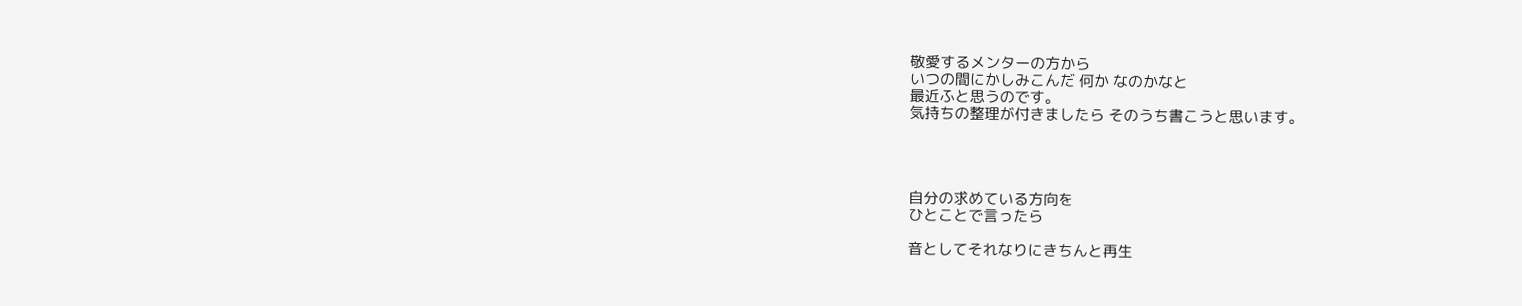敬愛するメンターの方から
いつの間にかしみこんだ 何か なのかなと
最近ふと思うのです。
気持ちの整理が付きましたら そのうち書こうと思います。




自分の求めている方向を
ひとことで言ったら

音としてそれなりにきちんと再生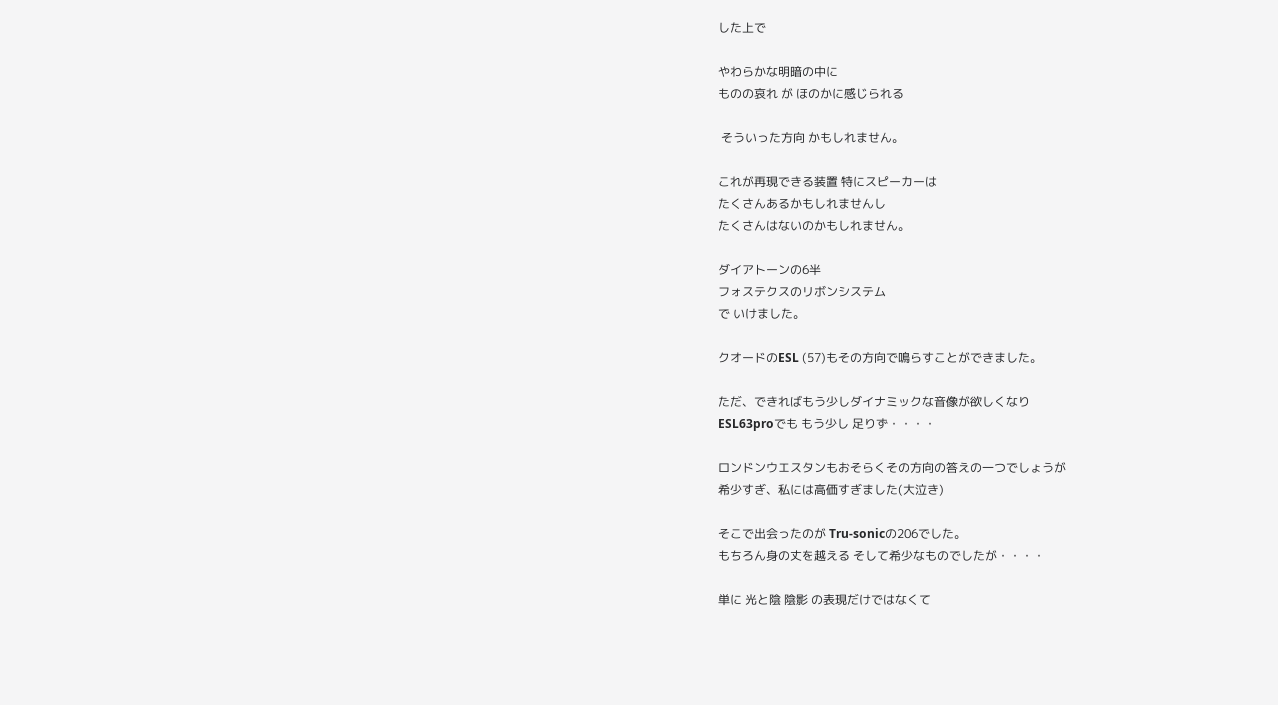した上で

やわらかな明暗の中に
ものの哀れ が ほのかに感じられる

 そういった方向 かもしれません。

これが再現できる装置 特にスピーカーは
たくさんあるかもしれませんし
たくさんはないのかもしれません。

ダイアトーンの6半
フォステクスのリボンシステム
で いけました。

クオードのESL (57)もその方向で鳴らすことができました。

ただ、できればもう少しダイナミックな音像が欲しくなり
ESL63proでも もう少し 足りず・・・・

ロンドンウエスタンもおそらくその方向の答えの一つでしょうが
希少すぎ、私には高価すぎました(大泣き)

そこで出会ったのが Tru-sonicの206でした。
もちろん身の丈を越える そして希少なものでしたが・・・・

単に 光と陰 陰影 の表現だけではなくて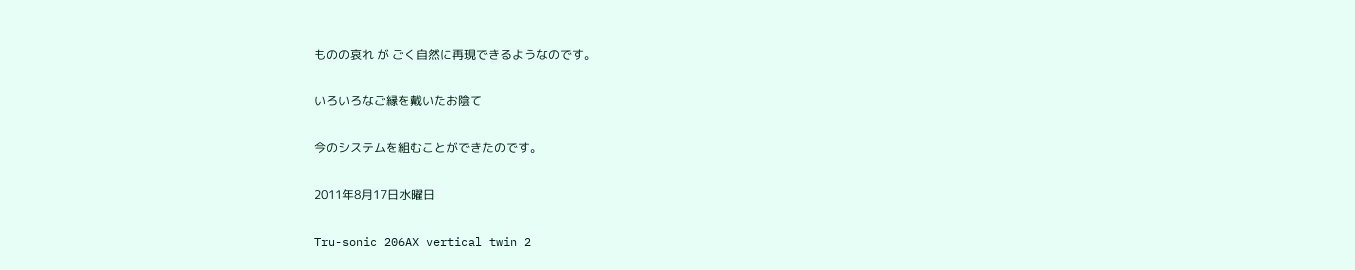ものの哀れ が ごく自然に再現できるようなのです。

いろいろなご縁を戴いたお陰て

今のシステムを組むことができたのです。

2011年8月17日水曜日

Tru-sonic 206AX vertical twin 2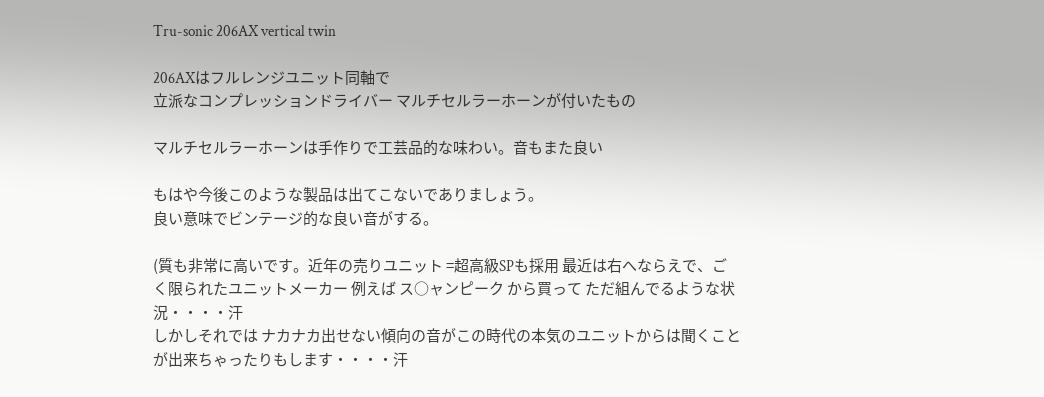Tru-sonic 206AX vertical twin

206AXはフルレンジユニット同軸で
立派なコンプレッションドライバー マルチセルラーホーンが付いたもの

マルチセルラーホーンは手作りで工芸品的な味わい。音もまた良い

もはや今後このような製品は出てこないでありましょう。
良い意味でビンテージ的な良い音がする。

(質も非常に高いです。近年の売りユニット =超高級SPも採用 最近は右へならえで、ごく限られたユニットメーカー 例えば ス○ャンピーク から買って ただ組んでるような状況・・・・汗
しかしそれでは ナカナカ出せない傾向の音がこの時代の本気のユニットからは聞くことが出来ちゃったりもします・・・・汗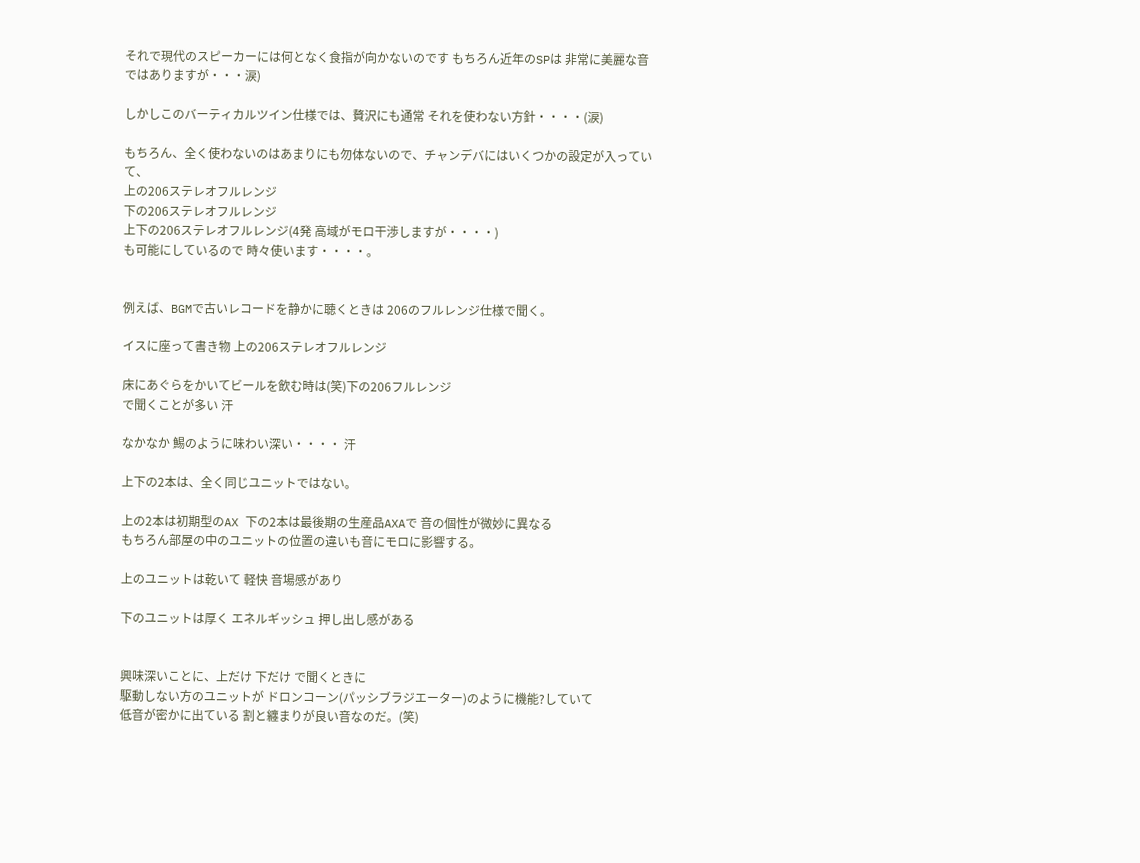それで現代のスピーカーには何となく食指が向かないのです もちろん近年のSPは 非常に美麗な音 ではありますが・・・涙)

しかしこのバーティカルツイン仕様では、贅沢にも通常 それを使わない方針・・・・(涙)

もちろん、全く使わないのはあまりにも勿体ないので、チャンデバにはいくつかの設定が入っていて、
上の206ステレオフルレンジ
下の206ステレオフルレンジ
上下の206ステレオフルレンジ(4発 高域がモロ干渉しますが・・・・)
も可能にしているので 時々使います・・・・。


例えば、BGMで古いレコードを静かに聴くときは 206のフルレンジ仕様で聞く。

イスに座って書き物 上の206ステレオフルレンジ

床にあぐらをかいてビールを飲む時は(笑)下の206フルレンジ
で聞くことが多い 汗

なかなか 鯣のように味わい深い・・・・ 汗

上下の2本は、全く同じユニットではない。

上の2本は初期型のAX 下の2本は最後期の生産品AXAで 音の個性が微妙に異なる
もちろん部屋の中のユニットの位置の違いも音にモロに影響する。

上のユニットは乾いて 軽快 音場感があり

下のユニットは厚く エネルギッシュ 押し出し感がある


興味深いことに、上だけ 下だけ で聞くときに
駆動しない方のユニットが ドロンコーン(パッシブラジエーター)のように機能?していて
低音が密かに出ている 割と纏まりが良い音なのだ。(笑)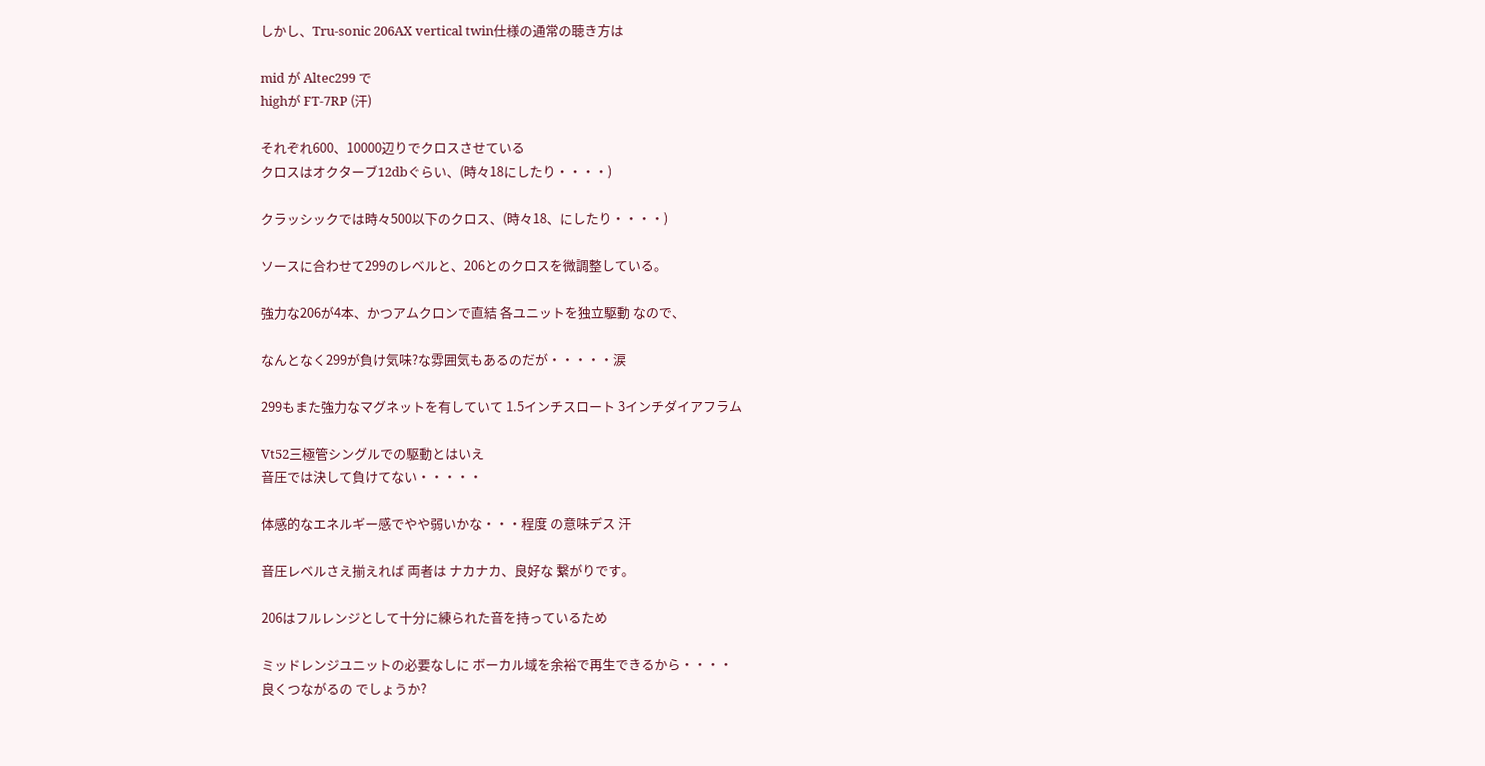しかし、Tru-sonic 206AX vertical twin仕様の通常の聴き方は

mid が Altec299 で
highが FT-7RP (汗)

それぞれ600、10000辺りでクロスさせている
クロスはオクターブ12dbぐらい、(時々18にしたり・・・・)

クラッシックでは時々500以下のクロス、(時々18、にしたり・・・・)

ソースに合わせて299のレベルと、206とのクロスを微調整している。

強力な206が4本、かつアムクロンで直結 各ユニットを独立駆動 なので、

なんとなく299が負け気味?な雰囲気もあるのだが・・・・・涙

299もまた強力なマグネットを有していて 1.5インチスロート 3インチダイアフラム

Vt52三極管シングルでの駆動とはいえ
音圧では決して負けてない・・・・・

体感的なエネルギー感でやや弱いかな・・・程度 の意味デス 汗

音圧レベルさえ揃えれば 両者は ナカナカ、良好な 繋がりです。

206はフルレンジとして十分に練られた音を持っているため

ミッドレンジユニットの必要なしに ボーカル域を余裕で再生できるから・・・・
良くつながるの でしょうか?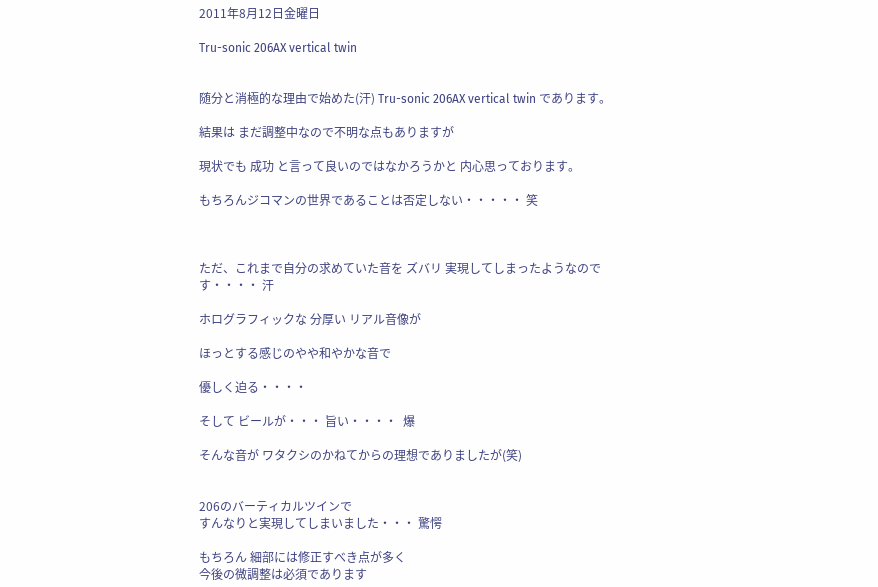2011年8月12日金曜日

Tru-sonic 206AX vertical twin


随分と消極的な理由で始めた(汗) Tru-sonic 206AX vertical twin であります。

結果は まだ調整中なので不明な点もありますが

現状でも 成功 と言って良いのではなかろうかと 内心思っております。

もちろんジコマンの世界であることは否定しない・・・・・ 笑



ただ、これまで自分の求めていた音を ズバリ 実現してしまったようなのです・・・・ 汗

ホログラフィックな 分厚い リアル音像が

ほっとする感じのやや和やかな音で

優しく迫る・・・・

そして ビールが・・・ 旨い・・・・  爆

そんな音が ワタクシのかねてからの理想でありましたが(笑)


206のバーティカルツインで
すんなりと実現してしまいました・・・ 驚愕

もちろん 細部には修正すべき点が多く
今後の微調整は必須であります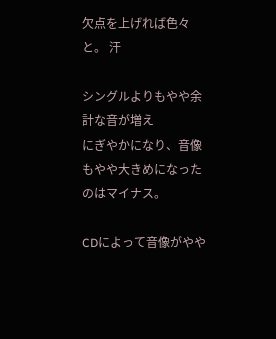欠点を上げれば色々と。 汗

シングルよりもやや余計な音が増え
にぎやかになり、音像もやや大きめになったのはマイナス。

CDによって音像がやや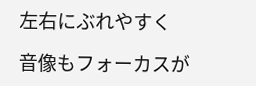左右にぶれやすく

音像もフォーカスが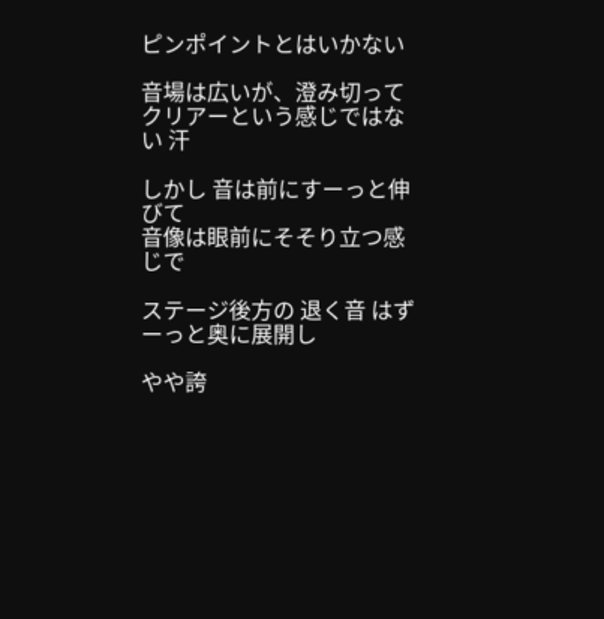ピンポイントとはいかない

音場は広いが、澄み切ってクリアーという感じではない 汗

しかし 音は前にすーっと伸びて
音像は眼前にそそり立つ感じで

ステージ後方の 退く音 はずーっと奥に展開し

やや誇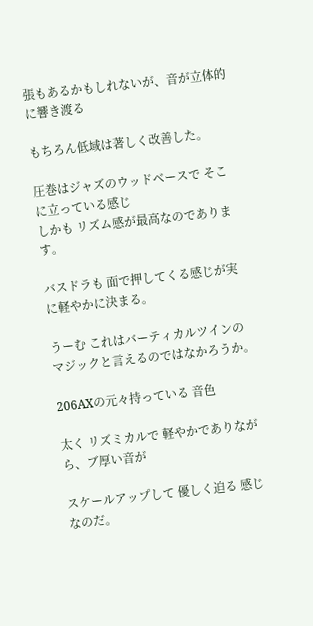張もあるかもしれないが、音が立体的に響き渡る

もちろん低域は著しく改善した。

圧巻はジャズのウッドベースで そこに立っている感じ
しかも リズム感が最高なのであります。

バスドラも 面で押してくる感じが実に軽やかに決まる。

うーむ これはバーティカルツインのマジックと言えるのではなかろうか。

206AXの元々持っている 音色

太く リズミカルで 軽やかでありながら、ブ厚い音が

スケールアップして 優しく迫る 感じなのだ。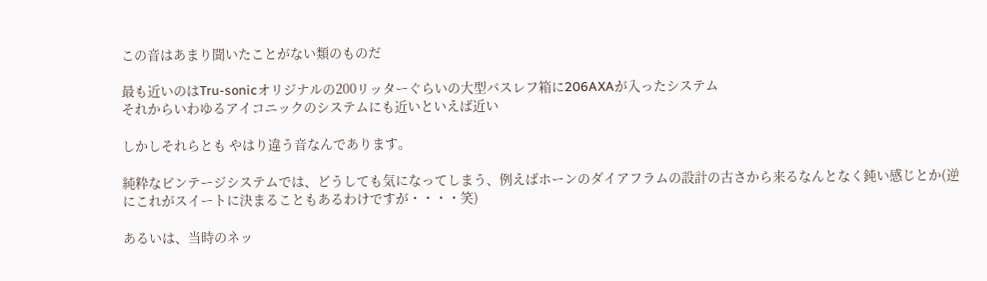この音はあまり聞いたことがない類のものだ

最も近いのはTru-sonicオリジナルの200リッターぐらいの大型バスレフ箱に206AXAが入ったシステム
それからいわゆるアイコニックのシステムにも近いといえば近い

しかしそれらとも やはり違う音なんであります。

純粋なビンテージシステムでは、どうしても気になってしまう、例えばホーンのダイアフラムの設計の古さから来るなんとなく鈍い感じとか(逆にこれがスイートに決まることもあるわけですが・・・・笑)

あるいは、当時のネッ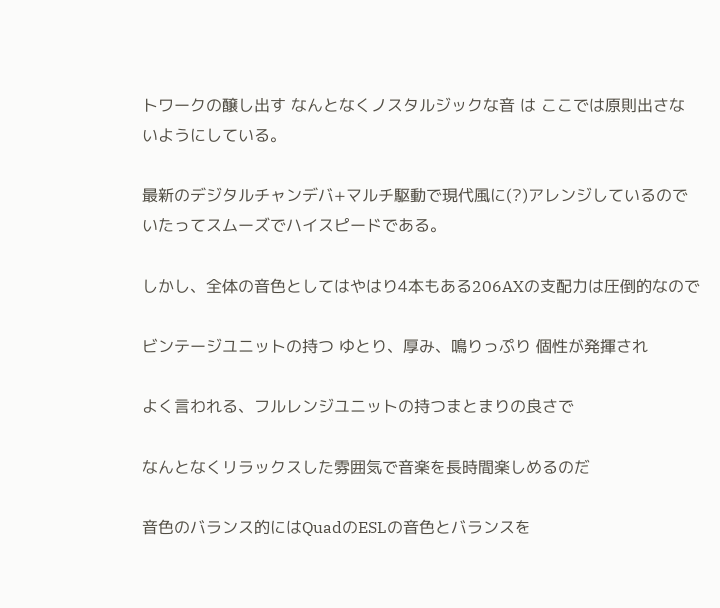トワークの醸し出す なんとなくノスタルジックな音 は ここでは原則出さないようにしている。

最新のデジタルチャンデバ+マルチ駆動で現代風に(?)アレンジしているので
いたってスムーズでハイスピードである。

しかし、全体の音色としてはやはり4本もある206AXの支配力は圧倒的なので

ビンテージユニットの持つ ゆとり、厚み、鳴りっぷり 個性が発揮され

よく言われる、フルレンジユニットの持つまとまりの良さで

なんとなくリラックスした雰囲気で音楽を長時間楽しめるのだ

音色のバランス的にはQuadのESLの音色とバランスを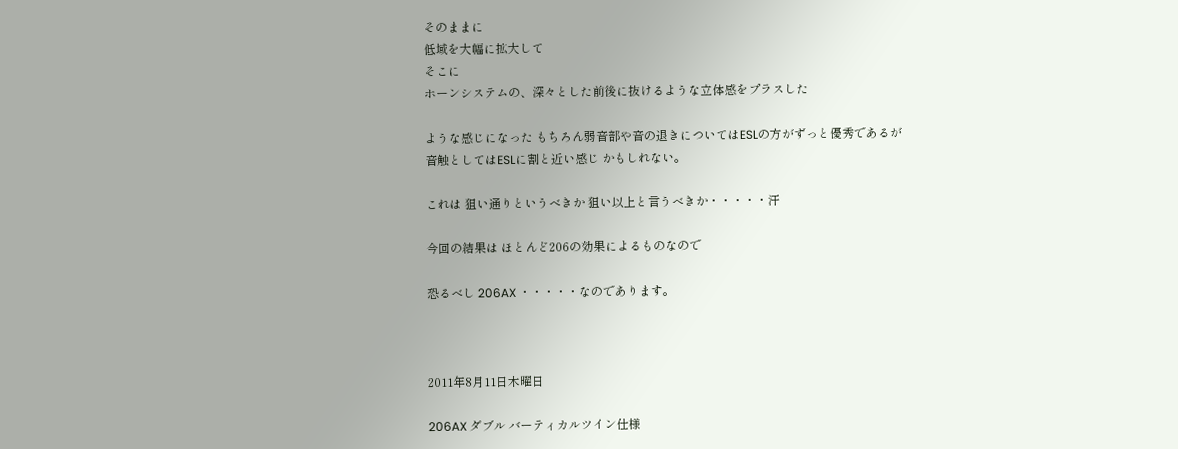そのままに
低域を大幅に拡大して
そこに
ホーンシステムの、深々とした前後に抜けるような立体感をプラスした

ような感じになった もちろん弱音部や音の退きについてはESLの方がずっと優秀であるが
音触としてはESLに割と近い感じ かもしれない。

これは 狙い通りというべきか 狙い以上と言うべきか・・・・・汗

今回の結果は ほとんど206の効果によるものなので

恐るべし 206AX ・・・・・なのであります。



2011年8月11日木曜日

206AX ダブル バーティカルツイン仕様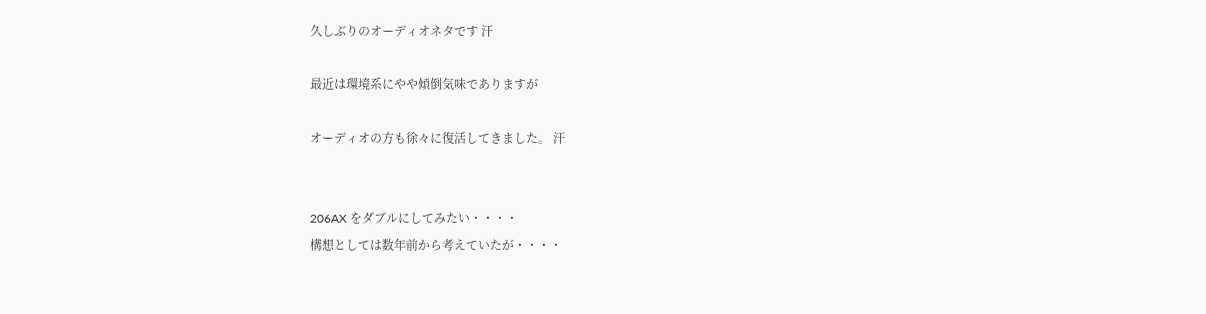久しぶりのオーディオネタです 汗

最近は環境系にやや傾倒気味でありますが

オーディオの方も徐々に復活してきました。 汗


206AX をダブルにしてみたい・・・・
構想としては数年前から考えていたが・・・・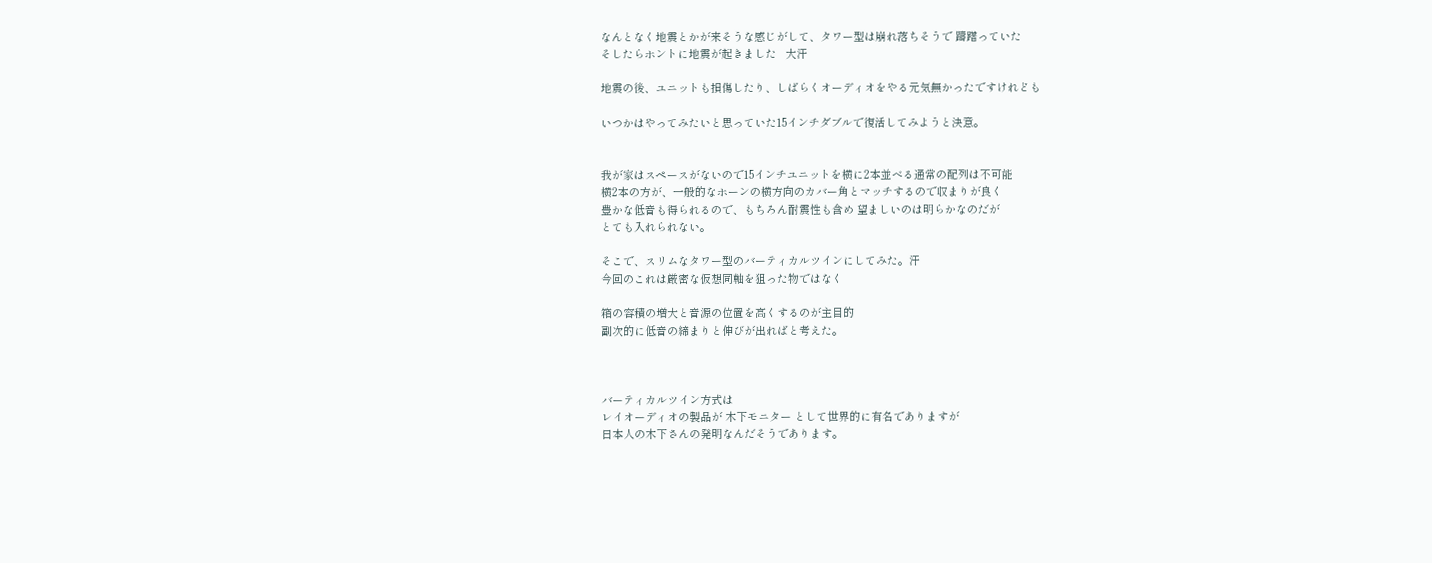なんとなく地震とかが来そうな感じがして、タワー型は崩れ落ちそうで 躊躇っていた
そしたらホントに地震が起きました   大汗

地震の後、ユニットも損傷したり、しばらくオーディオをやる元気無かったですけれども

いつかはやってみたいと思っていた15インチダブルで復活してみようと決意。


我が家はスペースがないので15インチユニットを横に2本並べる通常の配列は不可能
横2本の方が、一般的なホーンの横方向のカバー角とマッチするので収まりが良く
豊かな低音も得られるので、もちろん耐震性も含め 望ましいのは明らかなのだが
とても入れられない。

そこで、スリムなタワー型のバーティカルツインにしてみた。汗
今回のこれは厳密な仮想同軸を狙った物ではなく

箱の容積の増大と音源の位置を高くするのが主目的
副次的に低音の締まりと伸びが出ればと考えた。



バーティカルツイン方式は
レイオーディオの製品が 木下モニター として世界的に有名でありますが
日本人の木下さんの発明なんだそうであります。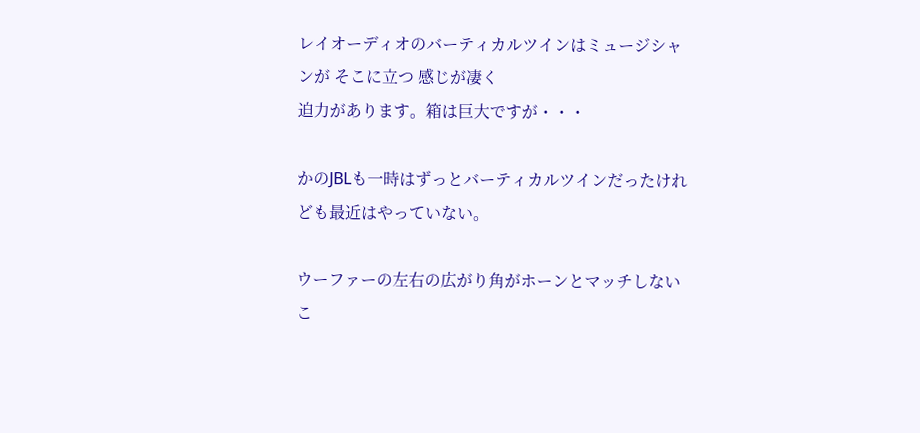レイオーディオのバーティカルツインはミュージシャンが そこに立つ 感じが凄く
迫力があります。箱は巨大ですが・・・

かのJBLも一時はずっとバーティカルツインだったけれども最近はやっていない。

ウーファーの左右の広がり角がホーンとマッチしないこ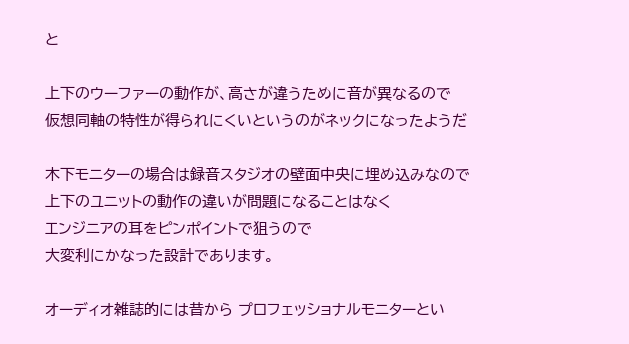と

上下のウーファーの動作が、高さが違うために音が異なるので
仮想同軸の特性が得られにくいというのがネックになったようだ

木下モニターの場合は録音スタジオの壁面中央に埋め込みなので
上下のユニットの動作の違いが問題になることはなく
エンジニアの耳をピンポイントで狙うので
大変利にかなった設計であります。

オーディオ雑誌的には昔から プロフェッショナルモニターとい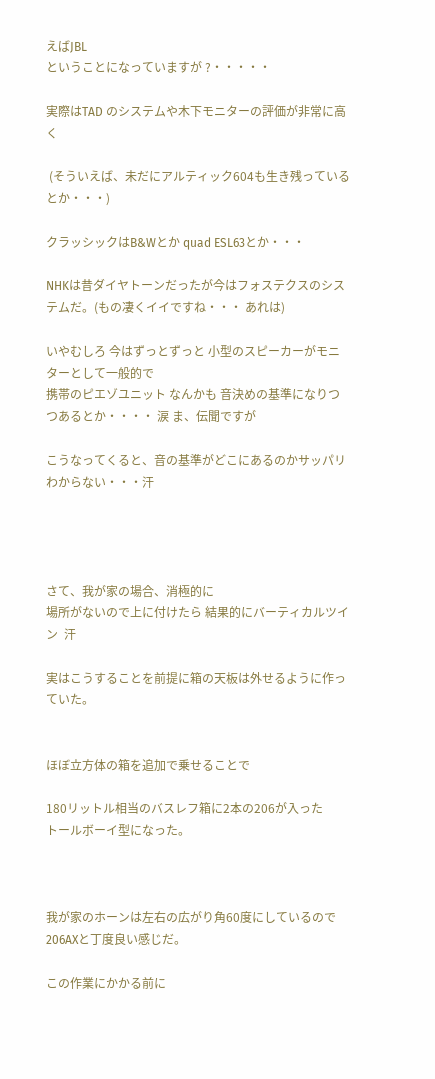えばJBL
ということになっていますが ?・・・・・

実際はTAD のシステムや木下モニターの評価が非常に高く

 (そういえば、未だにアルティック604も生き残っているとか・・・)

クラッシックはB&Wとか quad ESL63とか・・・

NHKは昔ダイヤトーンだったが今はフォステクスのシステムだ。(もの凄くイイですね・・・ あれは)

いやむしろ 今はずっとずっと 小型のスピーカーがモニターとして一般的で
携帯のピエゾユニット なんかも 音決めの基準になりつつあるとか・・・・ 涙 ま、伝聞ですが

こうなってくると、音の基準がどこにあるのかサッパリわからない・・・汗




さて、我が家の場合、消極的に
場所がないので上に付けたら 結果的にバーティカルツイン  汗

実はこうすることを前提に箱の天板は外せるように作っていた。


ほぼ立方体の箱を追加で乗せることで

180リットル相当のバスレフ箱に2本の206が入った
トールボーイ型になった。



我が家のホーンは左右の広がり角60度にしているので
206AXと丁度良い感じだ。

この作業にかかる前に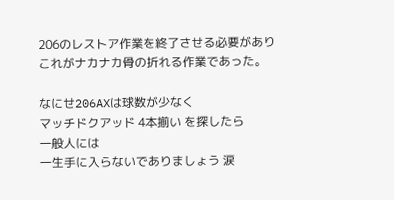206のレストア作業を終了させる必要があり
これがナカナカ骨の折れる作業であった。

なにせ206AXは球数が少なく
マッチドクアッド 4本揃い を探したら
一般人には
一生手に入らないでありましょう 涙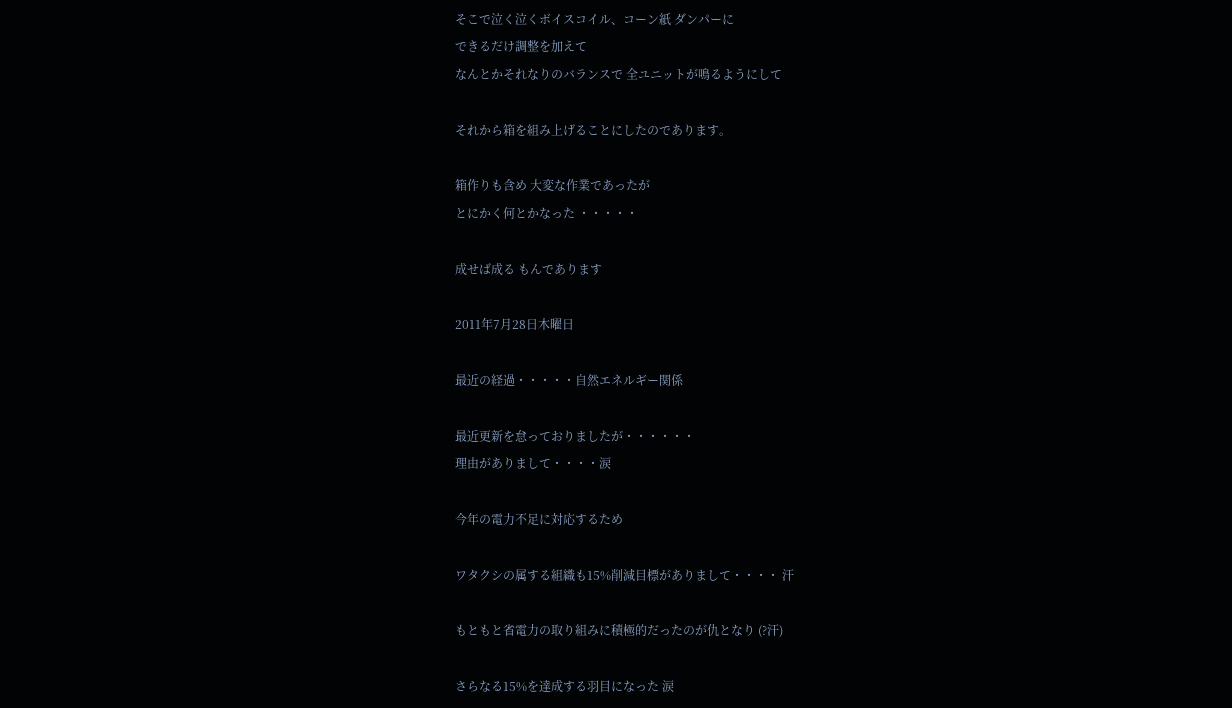そこで泣く泣くボイスコイル、コーン紙 ダンパーに
できるだけ調整を加えて
なんとかそれなりのバランスで 全ユニットが鳴るようにして

それから箱を組み上げることにしたのであります。

箱作りも含め 大変な作業であったが
とにかく何とかなった ・・・・・

成せば成る もんであります

2011年7月28日木曜日

最近の経過・・・・・自然エネルギー関係

最近更新を怠っておりましたが・・・・・・
理由がありまして・・・・涙

今年の電力不足に対応するため

ワタクシの属する組織も15%削減目標がありまして・・・・ 汗

もともと省電力の取り組みに積極的だったのが仇となり (?汗)

さらなる15%を達成する羽目になった 涙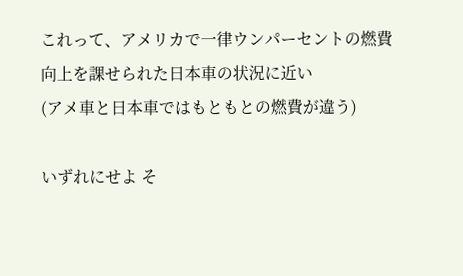これって、アメリカで一律ウンパーセントの燃費向上を課せられた日本車の状況に近い
(アメ車と日本車ではもともとの燃費が違う)

いずれにせよ そ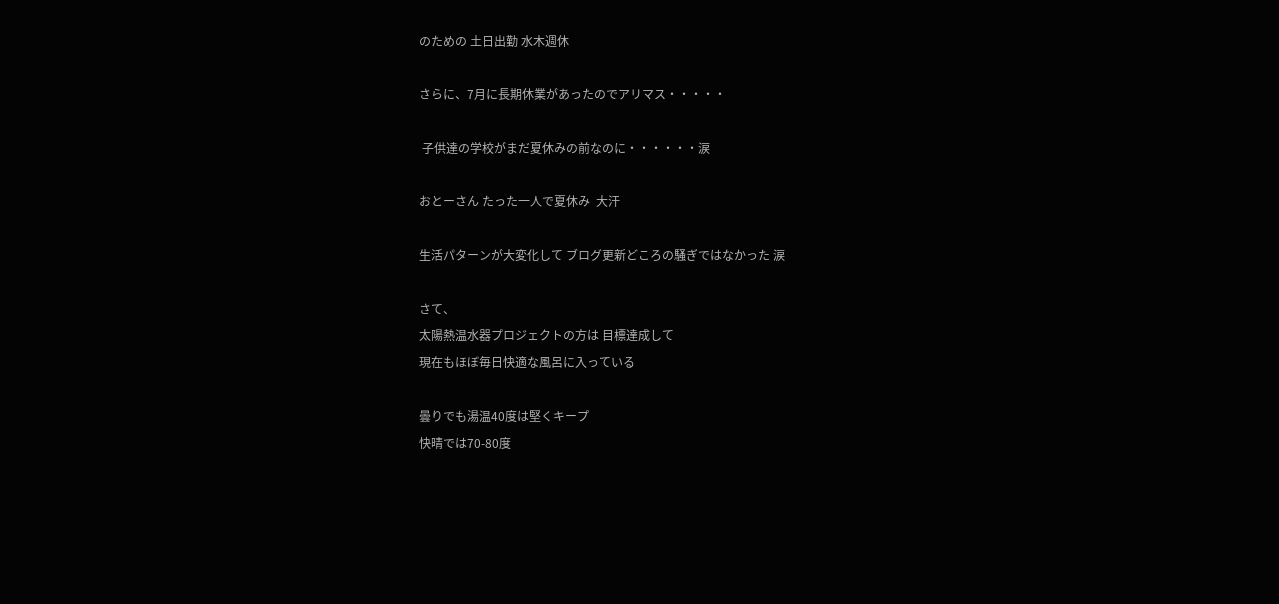のための 土日出勤 水木週休

さらに、7月に長期休業があったのでアリマス・・・・・

 子供達の学校がまだ夏休みの前なのに・・・・・・涙

おとーさん たった一人で夏休み  大汗

生活パターンが大変化して ブログ更新どころの騒ぎではなかった 涙

さて、
太陽熱温水器プロジェクトの方は 目標達成して
現在もほぼ毎日快適な風呂に入っている

曇りでも湯温40度は堅くキープ
快晴では70-80度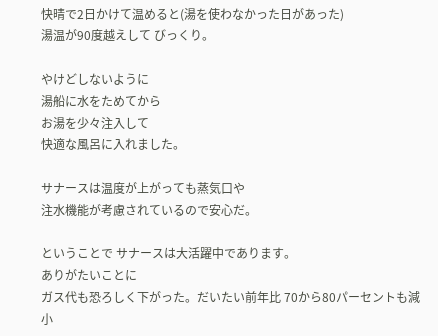快晴で2日かけて温めると(湯を使わなかった日があった)
湯温が90度越えして びっくり。

やけどしないように
湯船に水をためてから
お湯を少々注入して
快適な風呂に入れました。

サナースは温度が上がっても蒸気口や
注水機能が考慮されているので安心だ。

ということで サナースは大活躍中であります。
ありがたいことに
ガス代も恐ろしく下がった。だいたい前年比 70から80パーセントも減小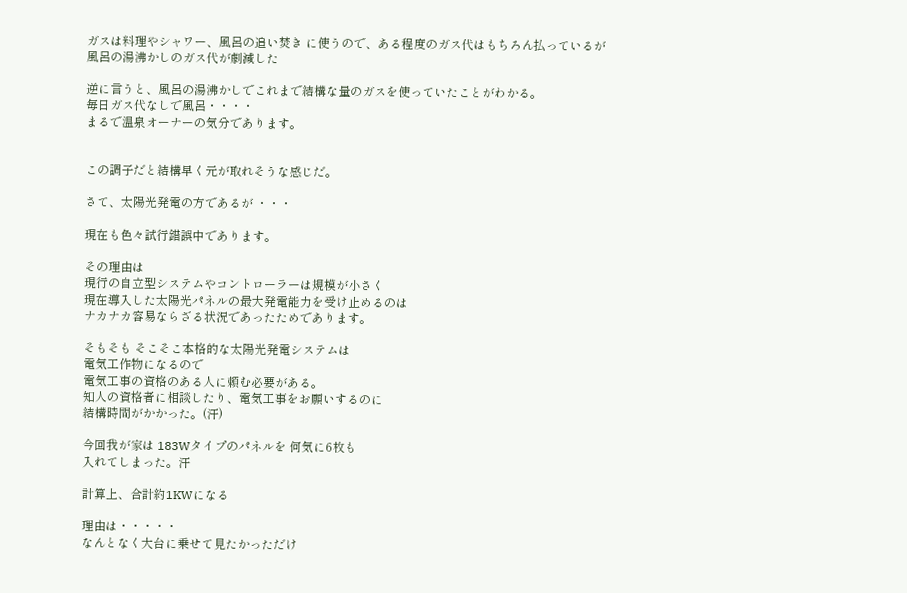ガスは料理やシャワー、風呂の追い焚き に使うので、ある程度のガス代はもちろん払っているが
風呂の湯沸かしのガス代が劇減した

逆に言うと、風呂の湯沸かしでこれまで結構な量のガスを使っていたことがわかる。
毎日ガス代なしで風呂・・・・
まるで温泉オーナーの気分であります。


この調子だと結構早く元が取れそうな感じだ。

さて、太陽光発電の方であるが ・・・

現在も色々試行錯誤中であります。

その理由は
現行の自立型システムやコントローラーは規模が小さく
現在導入した太陽光パネルの最大発電能力を受け止めるのは
ナカナカ容易ならざる状況であったためであります。

そもそも そこそこ本格的な太陽光発電システムは
電気工作物になるので
電気工事の資格のある人に頼む必要がある。
知人の資格者に相談したり、電気工事をお願いするのに
結構時間がかかった。(汗)

今回我が家は 183Wタイプのパネルを 何気に6枚も
入れてしまった。汗

計算上、合計約1KWになる

理由は・・・・・
なんとなく大台に乗せて見たかっただけ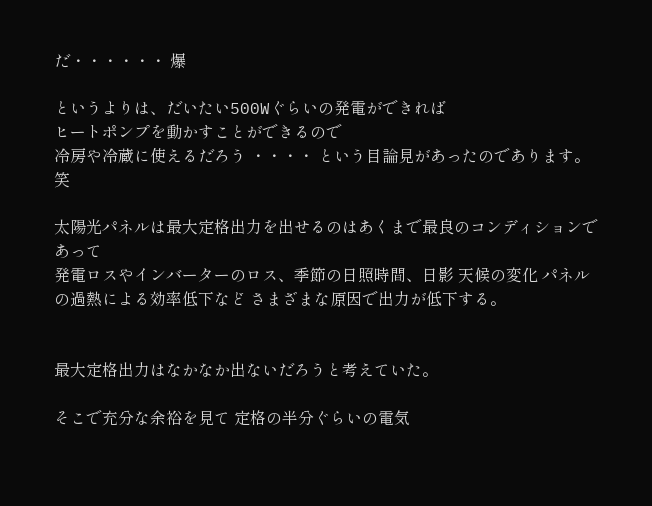だ・・・・・・ 爆

というよりは、だいたい500Wぐらいの発電ができれば
ヒートポンプを動かすことができるので
冷房や冷蔵に使えるだろう ・・・・ という目論見があったのであります。笑

太陽光パネルは最大定格出力を出せるのはあくまで最良のコンディションであって
発電ロスやインバーターのロス、季節の日照時間、日影 天候の変化 パネルの過熱による効率低下など さまざまな原因で出力が低下する。


最大定格出力はなかなか出ないだろうと考えていた。

そこで充分な余裕を見て 定格の半分ぐらいの電気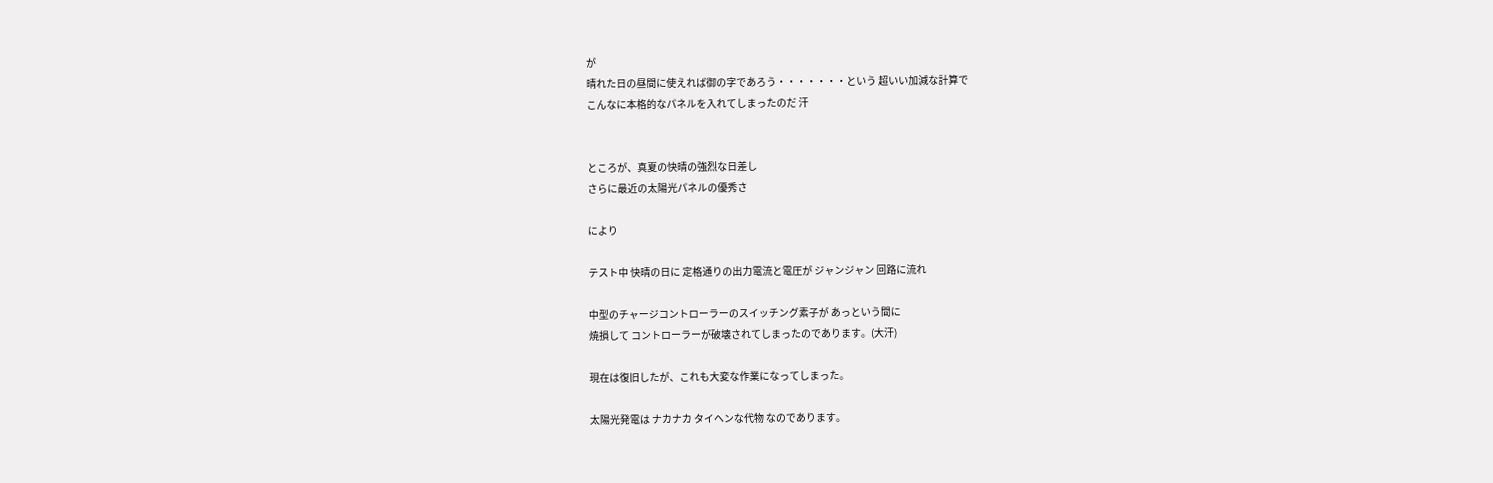が
晴れた日の昼間に使えれば御の字であろう・・・・・・・という 超いい加減な計算で
こんなに本格的なパネルを入れてしまったのだ 汗


ところが、真夏の快晴の強烈な日差し
さらに最近の太陽光パネルの優秀さ

により

テスト中 快晴の日に 定格通りの出力電流と電圧が ジャンジャン 回路に流れ

中型のチャージコントローラーのスイッチング素子が あっという間に
焼損して コントローラーが破壊されてしまったのであります。(大汗)

現在は復旧したが、これも大変な作業になってしまった。

太陽光発電は ナカナカ タイヘンな代物 なのであります。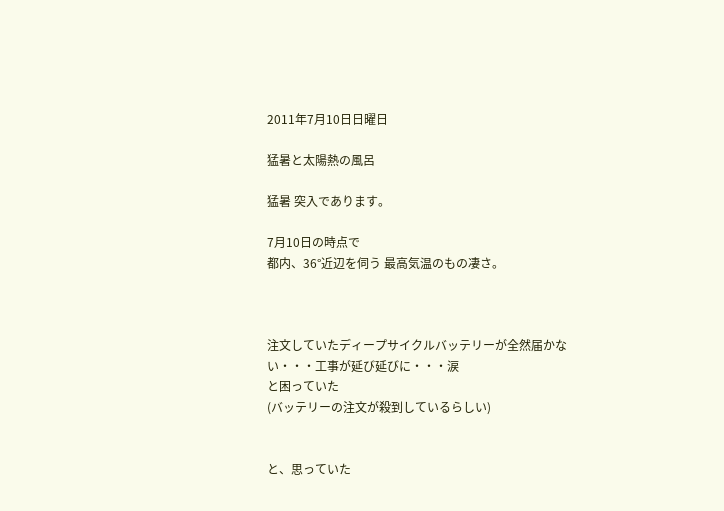2011年7月10日日曜日

猛暑と太陽熱の風呂

猛暑 突入であります。

7月10日の時点で
都内、36°近辺を伺う 最高気温のもの凄さ。



注文していたディープサイクルバッテリーが全然届かない・・・工事が延び延びに・・・涙
と困っていた
(バッテリーの注文が殺到しているらしい)


と、思っていた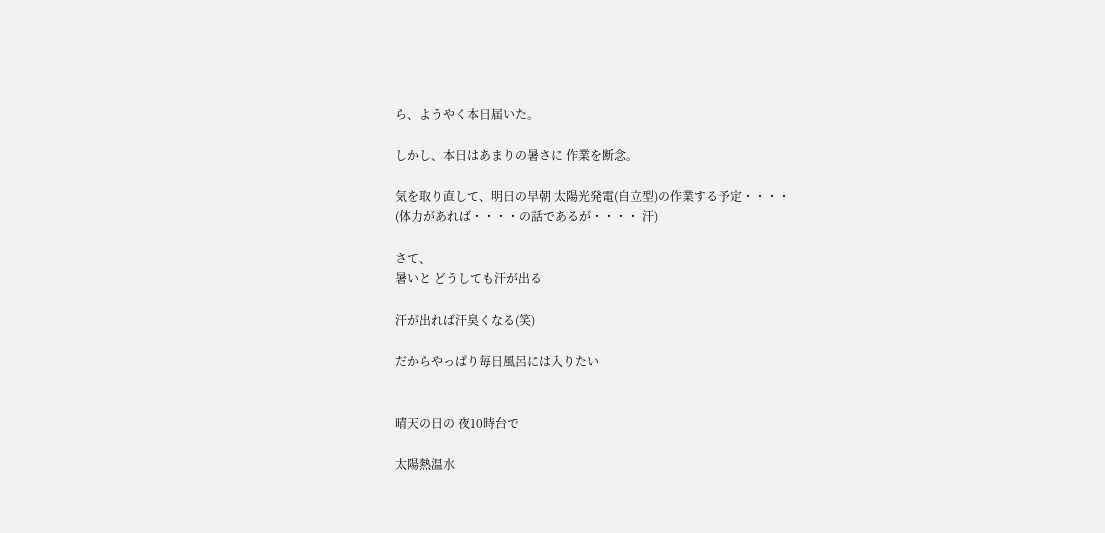ら、ようやく本日届いた。

しかし、本日はあまりの暑さに 作業を断念。

気を取り直して、明日の早朝 太陽光発電(自立型)の作業する予定・・・・
(体力があれば・・・・の話であるが・・・・ 汗)

さて、
暑いと どうしても汗が出る

汗が出れば汗臭くなる(笑)

だからやっぱり毎日風呂には入りたい


晴天の日の 夜10時台で

太陽熱温水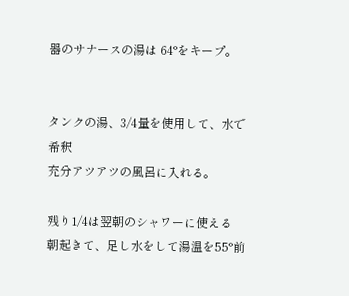器のサナースの湯は 64°をキープ。


タンクの湯、3/4量を使用して、水で希釈
充分アツアツの風呂に入れる。

残り1/4は翌朝のシャワーに使える
朝起きて、足し水をして湯温を55°前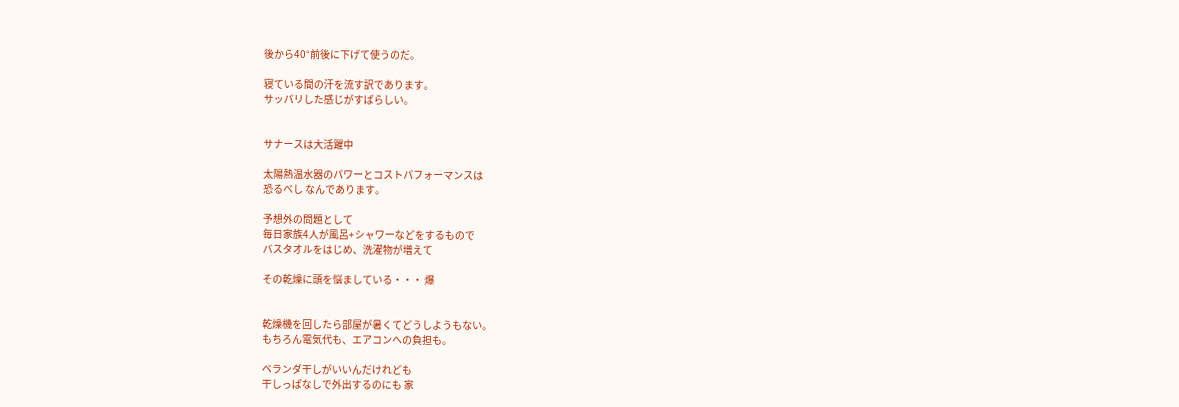後から40°前後に下げて使うのだ。

寝ている間の汗を流す訳であります。
サッパリした感じがすばらしい。


サナースは大活躍中

太陽熱温水器のパワーとコストパフォーマンスは
恐るべし なんであります。

予想外の問題として
毎日家族4人が風呂+シャワーなどをするもので
バスタオルをはじめ、洗濯物が増えて

その乾燥に頭を悩ましている・・・ 爆


乾燥機を回したら部屋が暑くてどうしようもない。
もちろん電気代も、エアコンへの負担も。

ベランダ干しがいいんだけれども
干しっぱなしで外出するのにも 家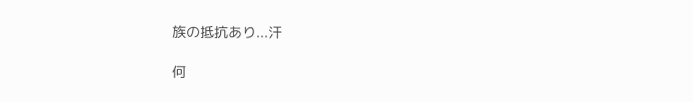族の抵抗あり...汗

何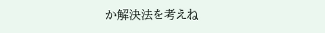か解決法を考えね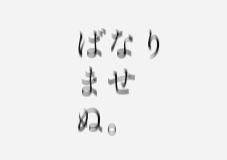ばなりませぬ。